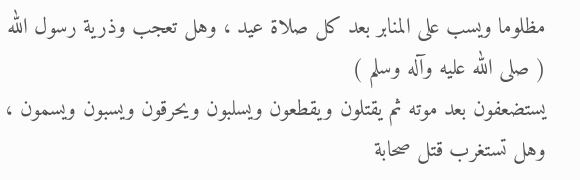مظلوما ويسب على المنابر بعد كل صلاة عيد ، وهل تعجب وذرية رسول الله ( صلى الله عليه وآله وسلم )
يستضعفون بعد موته ثم يقتلون ويقطعون ويسلبون ويحرقون ويسبون ويسمون ،
وهل تستغرب قتل صحابة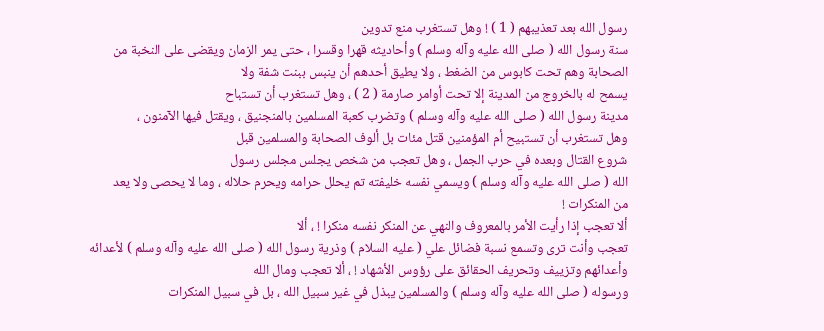رسول الله بعد تعذيبهم ( 1 ) ! وهل تستغرب منع تدوين
سنة رسول الله ( صلى الله عليه وآله وسلم ) وأحاديثه قهرا وقسرا ، حتى يمر الزمان ويقضى على النخبة من
الصحابة وهم تحت كابوس من الضغط ، ولا يطيق أحدهم أن ينبس ببنت شفة ولا
يسمح له بالخروج من المدينة إلا تحت أوامر صارمة ( 2 ) ، وهل تستغرب أن تستباح
مدينة رسول الله ( صلى الله عليه وآله وسلم ) وتضرب كعبة المسلمين بالمنجنيق ، ويقتل فيها الآمنون ،
وهل تستغرب أن تستبيح أم المؤمنين قتل مئات بل ألوف الصحابة والمسلمين قبل
شروع القتال وبعده في حرب الجمل ، وهل تعجب من شخص يجلس مجلس رسول
الله ( صلى الله عليه وآله وسلم ) ويسمي نفسه خليفته تم يحلل حرامه ويحرم حلاله ، وما لا يحصى ولا يعد
من المنكرات !
ألا تعجب إذا رأيت الأمر بالمعروف والنهي عن المنكر نفسه منكرا ! ، ألا
تعجب وأنت ترى وتسمع نسبة فضائل علي ( عليه السلام ) وذرية رسول الله ( صلى الله عليه وآله وسلم ) لأعدائه
وأعدائهم وتزييف وتحريف الحقائق على رؤوس الأشهاد ! ، ألا تعجب ومال الله
ورسوله ( صلى الله عليه وآله وسلم ) والمسلمين يبذل في غير سبيل الله ، بل في سبيل المنكرات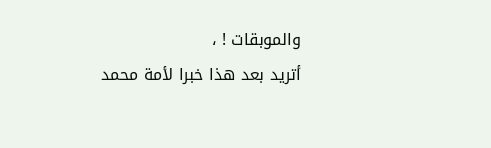والموبقات ! ،
أتريد بعد هذا خبرا لأمة محمد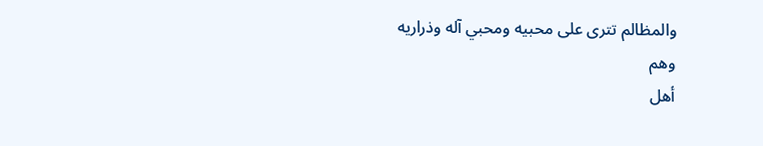والمظالم تترى على محبيه ومحبي آله وذراريه وهم
أهل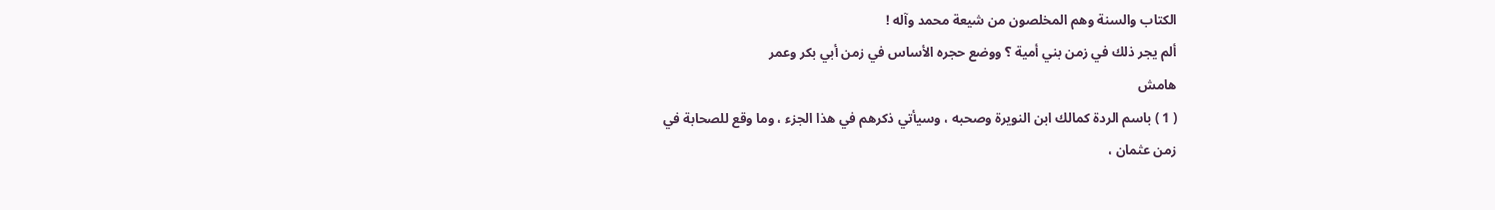الكتاب والسنة وهم المخلصون من شيعة محمد وآله !
ألم يجر ذلك في زمن بني أمية ؟ ووضع حجره الأساس في زمن أبي بكر وعمر
هامش
( 1 ) باسم الردة كمالك ابن النويرة وصحبه ، وسيأتي ذكرهم في هذا الجزء ، وما وقع للصحابة في
زمن عثمان ،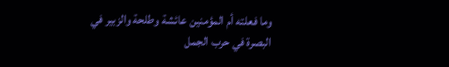وما فعلته أم المؤمنين عائشة وطلحة والزبير في البصرة في حرب الجمل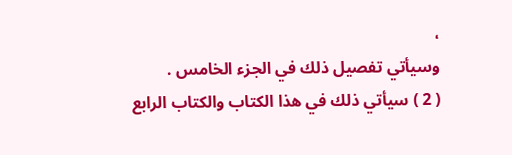،
وسيأتي تفصيل ذلك في الجزء الخامس .
( 2 ) سيأتي ذلك في هذا الكتاب والكتاب الرابع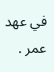في عهد عمر .